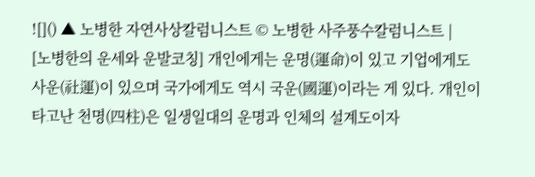![]() ▲ 노병한 자연사상칼럼니스트 © 노병한 사주풍수칼럼니스트 |
[노병한의 운세와 운발코칭] 개인에게는 운명(運命)이 있고 기업에게도 사운(社運)이 있으며 국가에게도 역시 국운(國運)이라는 게 있다. 개인이 타고난 천명(四柱)은 일생일대의 운명과 인체의 설계도이자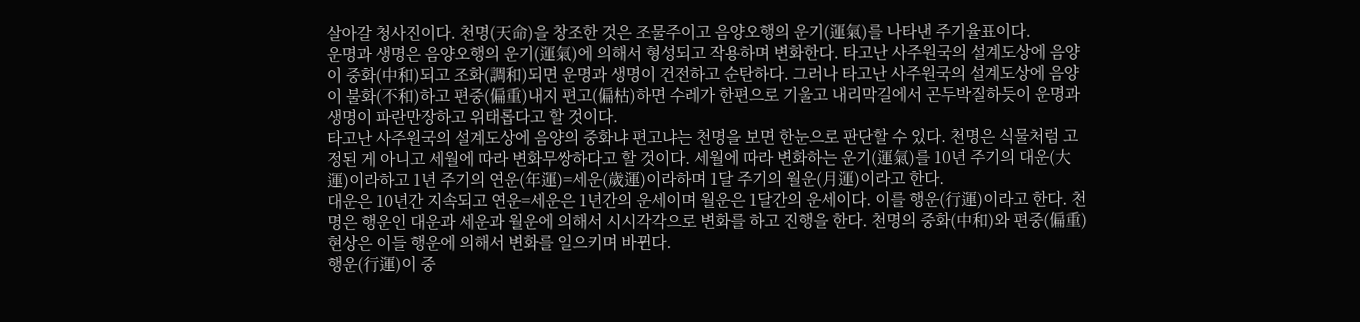살아갈 청사진이다. 천명(天命)을 창조한 것은 조물주이고 음양오행의 운기(運氣)를 나타낸 주기율표이다.
운명과 생명은 음양오행의 운기(運氣)에 의해서 형성되고 작용하며 변화한다. 타고난 사주원국의 설계도상에 음양이 중화(中和)되고 조화(調和)되면 운명과 생명이 건전하고 순탄하다. 그러나 타고난 사주원국의 설계도상에 음양이 불화(不和)하고 편중(偏重)내지 편고(偏枯)하면 수레가 한편으로 기울고 내리막길에서 곤두박질하듯이 운명과 생명이 파란만장하고 위태롭다고 할 것이다.
타고난 사주원국의 설계도상에 음양의 중화냐 편고냐는 천명을 보면 한눈으로 판단할 수 있다. 천명은 식물처럼 고정된 게 아니고 세월에 따라 변화무쌍하다고 할 것이다. 세월에 따라 변화하는 운기(運氣)를 10년 주기의 대운(大運)이라하고 1년 주기의 연운(年運)=세운(歲運)이라하며 1달 주기의 월운(月運)이라고 한다.
대운은 10년간 지속되고 연운=세운은 1년간의 운세이며 월운은 1달간의 운세이다. 이를 행운(行運)이라고 한다. 천명은 행운인 대운과 세운과 월운에 의해서 시시각각으로 변화를 하고 진행을 한다. 천명의 중화(中和)와 편중(偏重) 현상은 이들 행운에 의해서 변화를 일으키며 바뀐다.
행운(行運)이 중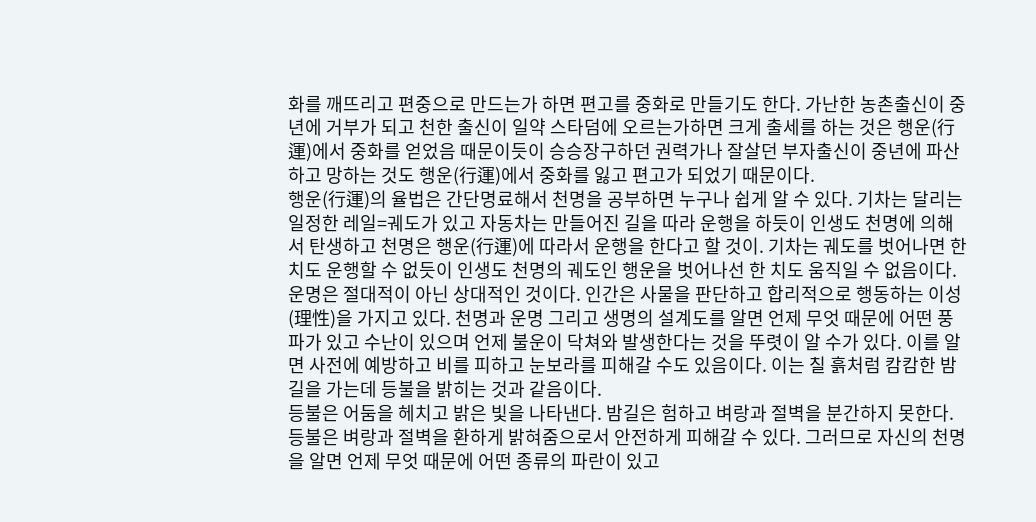화를 깨뜨리고 편중으로 만드는가 하면 편고를 중화로 만들기도 한다. 가난한 농촌출신이 중년에 거부가 되고 천한 출신이 일약 스타덤에 오르는가하면 크게 출세를 하는 것은 행운(行運)에서 중화를 얻었음 때문이듯이 승승장구하던 권력가나 잘살던 부자출신이 중년에 파산하고 망하는 것도 행운(行運)에서 중화를 잃고 편고가 되었기 때문이다.
행운(行運)의 율법은 간단명료해서 천명을 공부하면 누구나 쉽게 알 수 있다. 기차는 달리는 일정한 레일=궤도가 있고 자동차는 만들어진 길을 따라 운행을 하듯이 인생도 천명에 의해서 탄생하고 천명은 행운(行運)에 따라서 운행을 한다고 할 것이. 기차는 궤도를 벗어나면 한 치도 운행할 수 없듯이 인생도 천명의 궤도인 행운을 벗어나선 한 치도 움직일 수 없음이다.
운명은 절대적이 아닌 상대적인 것이다. 인간은 사물을 판단하고 합리적으로 행동하는 이성(理性)을 가지고 있다. 천명과 운명 그리고 생명의 설계도를 알면 언제 무엇 때문에 어떤 풍파가 있고 수난이 있으며 언제 불운이 닥쳐와 발생한다는 것을 뚜렷이 알 수가 있다. 이를 알면 사전에 예방하고 비를 피하고 눈보라를 피해갈 수도 있음이다. 이는 칠 흙처럼 캄캄한 밤길을 가는데 등불을 밝히는 것과 같음이다.
등불은 어둠을 헤치고 밝은 빛을 나타낸다. 밤길은 험하고 벼랑과 절벽을 분간하지 못한다. 등불은 벼랑과 절벽을 환하게 밝혀줌으로서 안전하게 피해갈 수 있다. 그러므로 자신의 천명을 알면 언제 무엇 때문에 어떤 종류의 파란이 있고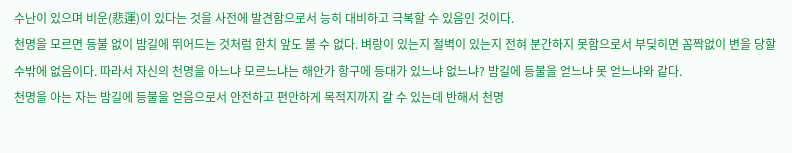수난이 있으며 비운(悲運)이 있다는 것을 사전에 발견함으로서 능히 대비하고 극복할 수 있음인 것이다.
천명을 모르면 등불 없이 밤길에 뛰어드는 것처럼 한치 앞도 볼 수 없다. 벼랑이 있는지 절벽이 있는지 전혀 분간하지 못함으로서 부딪히면 꼼짝없이 변을 당할 수밖에 없음이다. 따라서 자신의 천명을 아느냐 모르느냐는 해안가 항구에 등대가 있느냐 없느냐? 밤길에 등불을 얻느냐 못 얻느냐와 같다.
천명을 아는 자는 밤길에 등불을 얻음으로서 안전하고 편안하게 목적지까지 갈 수 있는데 반해서 천명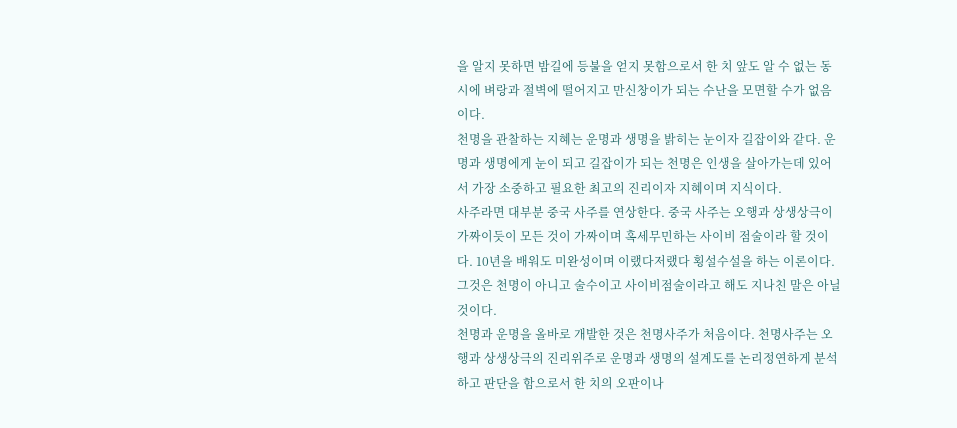을 알지 못하면 밤길에 등불을 얻지 못함으로서 한 치 앞도 알 수 없는 동시에 벼랑과 절벽에 떨어지고 만신창이가 되는 수난을 모면할 수가 없음이다.
천명을 관찰하는 지혜는 운명과 생명을 밝히는 눈이자 길잡이와 같다. 운명과 생명에게 눈이 되고 길잡이가 되는 천명은 인생을 살아가는데 있어서 가장 소중하고 필요한 최고의 진리이자 지혜이며 지식이다.
사주라면 대부분 중국 사주를 연상한다. 중국 사주는 오행과 상생상극이 가짜이듯이 모든 것이 가짜이며 혹세무민하는 사이비 점술이라 할 것이다. 10년을 배워도 미완성이며 이랬다저랬다 횡설수설을 하는 이론이다. 그것은 천명이 아니고 술수이고 사이비점술이라고 해도 지나친 말은 아닐 것이다.
천명과 운명을 올바로 개발한 것은 천명사주가 처음이다. 천명사주는 오행과 상생상극의 진리위주로 운명과 생명의 설계도를 논리정연하게 분석하고 판단을 함으로서 한 치의 오판이나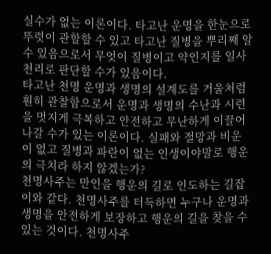실수가 없는 이론이다. 타고난 운명을 한눈으로 뚜렷이 관할할 수 있고 타고난 질병을 뿌리째 알 수 있음으로서 무엇이 질병이고 약인지를 일사천리로 판단할 수가 있음이다.
타고난 천명 운명과 생명의 설계도를 거울처럼 훤히 관찰함으로서 운명과 생명의 수난과 시련을 멋지게 극복하고 안전하고 무난하게 이끌어 나갈 수가 있는 이론이다. 실패와 절망과 비운이 없고 질병과 파란이 없는 인생이야말로 행운의 극치라 하지 않겠는가?
천명사주는 만인을 행운의 길로 인도하는 길잡이와 같다. 천명사주를 터득하면 누구나 운명과 생명을 안전하게 보장하고 행운의 길을 찾을 수 있는 것이다. 천명사주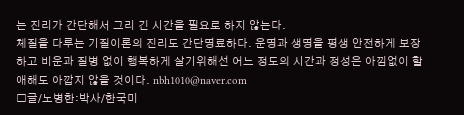는 진리가 간단해서 그리 긴 시간을 필요로 하지 않는다.
체질을 다루는 기질이론의 진리도 간단명료하다. 운명과 생명을 평생 안전하게 보장하고 비운과 질병 없이 행복하게 살기위해선 어느 정도의 시간과 정성은 아낌없이 할애해도 아깝지 않을 것이다. nbh1010@naver.com
□글/노병한:박사/한국미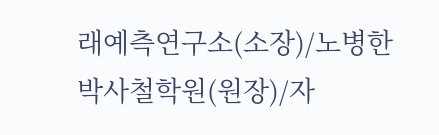래예측연구소(소장)/노병한박사철학원(원장)/자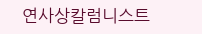연사상칼럼니스트